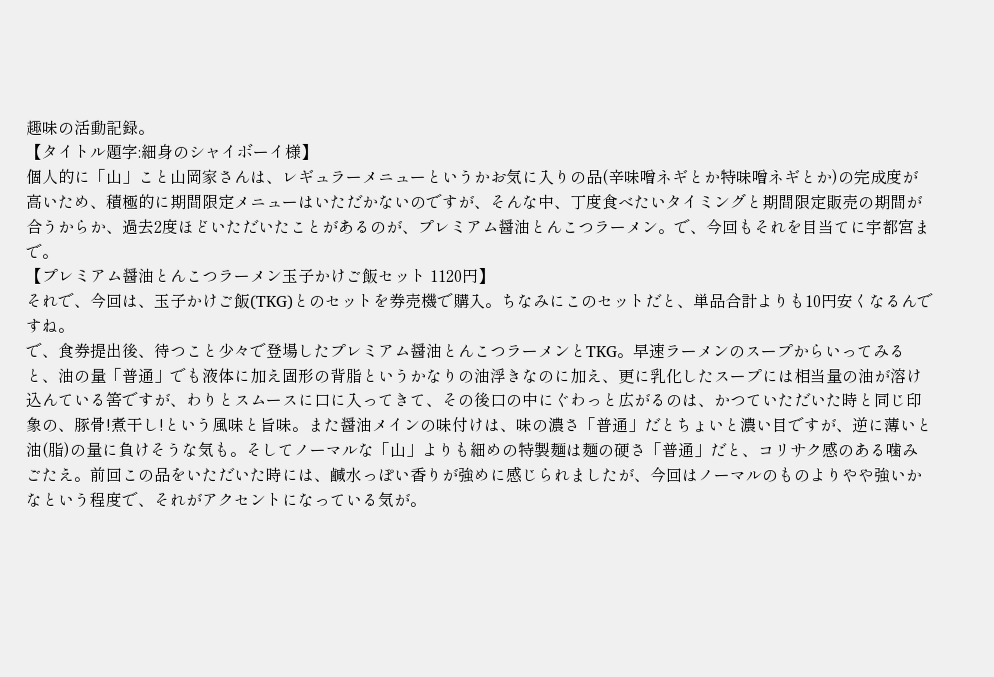趣味の活動記録。
【タイトル題字:細身のシャイボーイ様】
個人的に「山」こと山岡家さんは、レギュラーメニューというかお気に入りの品(辛味噌ネギとか特味噌ネギとか)の完成度が高いため、積極的に期間限定メニューはいただかないのですが、そんな中、丁度食べたいタイミングと期間限定販売の期間が合うからか、過去2度ほどいただいたことがあるのが、プレミアム醤油とんこつラーメン。で、今回もそれを目当てに宇都宮まで。
【プレミアム醤油とんこつラーメン玉子かけご飯セット 1120円】
それで、今回は、玉子かけご飯(TKG)とのセットを券売機で購入。ちなみにこのセットだと、単品合計よりも10円安くなるんですね。
で、食券提出後、待つこと少々で登場したプレミアム醤油とんこつラーメンとTKG。早速ラーメンのスープからいってみると、油の量「普通」でも液体に加え固形の背脂というかなりの油浮きなのに加え、更に乳化したスープには相当量の油が溶け込んている筈ですが、わりとスムースに口に入ってきて、その後口の中にぐわっと広がるのは、かつていただいた時と同じ印象の、豚骨!煮干し!という風味と旨味。また醤油メインの味付けは、味の濃さ「普通」だとちょいと濃い目ですが、逆に薄いと油(脂)の量に負けそうな気も。そしてノーマルな「山」よりも細めの特製麺は麺の硬さ「普通」だと、コリサク感のある噛みごたえ。前回この品をいただいた時には、鹹水っぽい香りが強めに感じられましたが、今回はノーマルのものよりやや強いかなという程度で、それがアクセントになっている気が。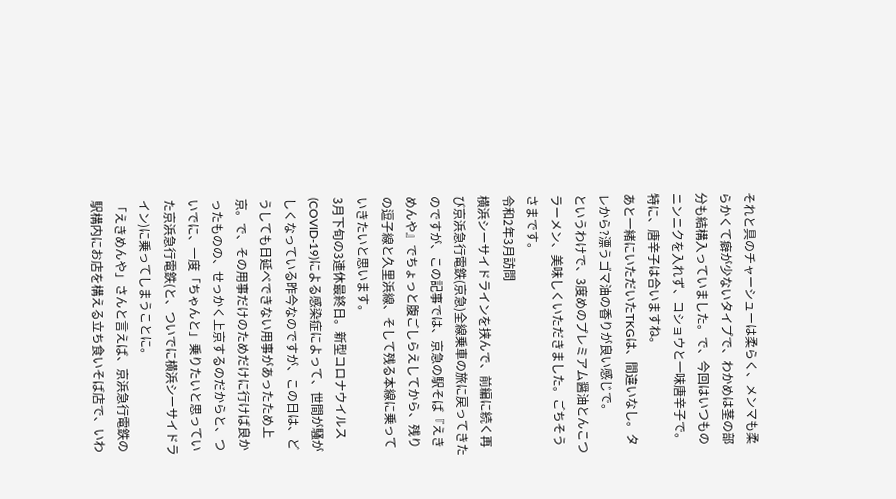それと具のチャーシューは柔らく、メンマも柔らかくて癖が少ないタイプで、わかめは茎の部分も結構入っていました。で、今回はいつものニンニクを入れず、コショウと一味唐辛子で。特に、唐辛子は合いますね。
あと一緒にいただいたTKGは、間違いなし。タレから?漂うゴマ油の香りが良い感じで。
というわけで、3度めのプレミアム醤油とんこつラーメン、美味しくいただきました。ごちそうさまです。
令和2年3月訪問
横浜シーサイドラインを挟んで、前編に続く再び京浜急行電鉄(京急)全線乗車の旅に戻ってきたのですが、この記事では、京急の駅そば『えきめんや』でちょっと腹ごしらえしてから、残りの逗子線と久里浜線、そして残る本線に乗っていきたいと思います。
3月下旬の3連休最終日。新型コロナウイルス(COVID-19)による感染症によって、世間が騒がしくなっている昨今なのですが、この日は、どうしても日延べできない用事があったため上京。で、その用事だけのためだけに行けば良かったものの、せっかく上京するのだからと、ついでに、一度「ちゃんと」乗りたいと思っていた京浜急行電鉄(と、ついでに横浜シーサイドライン)に乗ってしまうことに。
「えきめんや」さんと言えば、京浜急行電鉄の駅構内にお店を構える立ち食いそば店で、いわ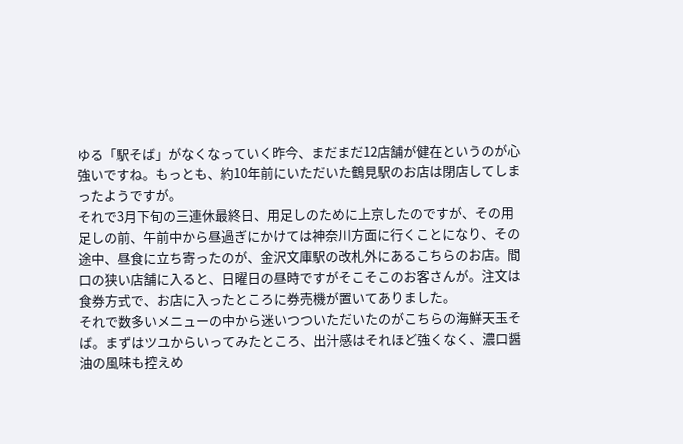ゆる「駅そば」がなくなっていく昨今、まだまだ12店舗が健在というのが心強いですね。もっとも、約10年前にいただいた鶴見駅のお店は閉店してしまったようですが。
それで3月下旬の三連休最終日、用足しのために上京したのですが、その用足しの前、午前中から昼過ぎにかけては神奈川方面に行くことになり、その途中、昼食に立ち寄ったのが、金沢文庫駅の改札外にあるこちらのお店。間口の狭い店舗に入ると、日曜日の昼時ですがそこそこのお客さんが。注文は食券方式で、お店に入ったところに券売機が置いてありました。
それで数多いメニューの中から迷いつついただいたのがこちらの海鮮天玉そば。まずはツユからいってみたところ、出汁感はそれほど強くなく、濃口醤油の風味も控えめ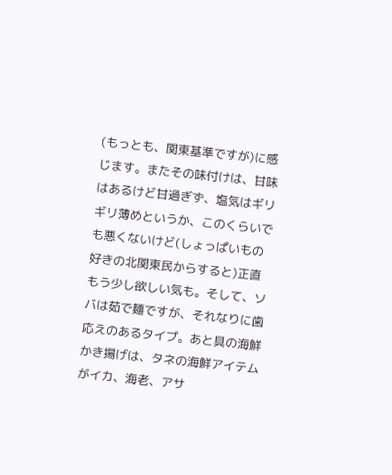(もっとも、関東基準ですが)に感じます。またその味付けは、甘味はあるけど甘過ぎず、塩気はギリギリ薄めというか、このくらいでも悪くないけど(しょっぱいもの好きの北関東民からすると)正直もう少し欲しい気も。そして、ソバは茹で麺ですが、それなりに歯応えのあるタイプ。あと具の海鮮かき揚げは、タネの海鮮アイテムがイカ、海老、アサ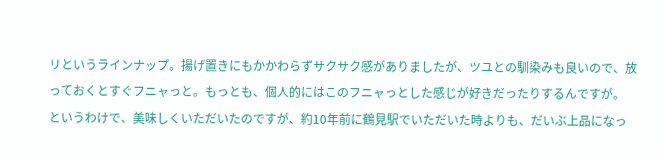リというラインナップ。揚げ置きにもかかわらずサクサク感がありましたが、ツユとの馴染みも良いので、放っておくとすぐフニャっと。もっとも、個人的にはこのフニャっとした感じが好きだったりするんですが。
というわけで、美味しくいただいたのですが、約10年前に鶴見駅でいただいた時よりも、だいぶ上品になっ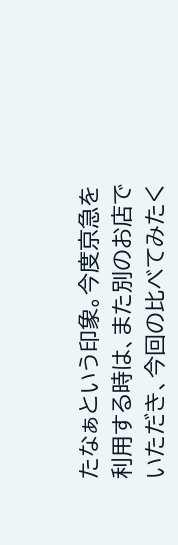たなぁという印象。今度京急を利用する時は、また別のお店でいただき、今回の比べてみたく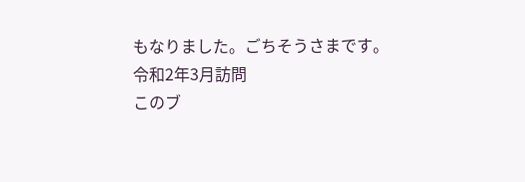もなりました。ごちそうさまです。
令和2年3月訪問
このブ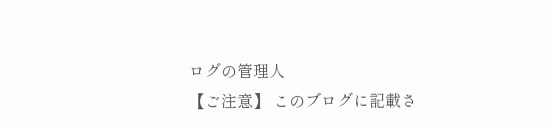ログの管理人
【ご注意】 このブログに記載さ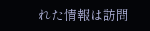れた情報は訪問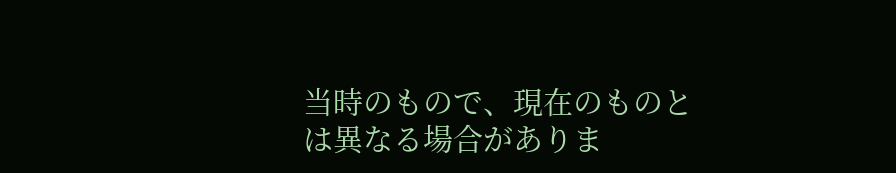当時のもので、現在のものとは異なる場合がありま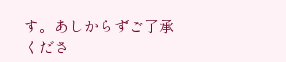す。あしからずご了承くださ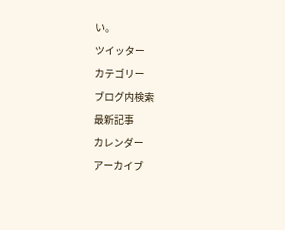い。
ツイッター
カテゴリー
ブログ内検索
最新記事
カレンダー
アーカイブ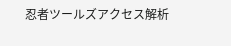忍者ツールズアクセス解析